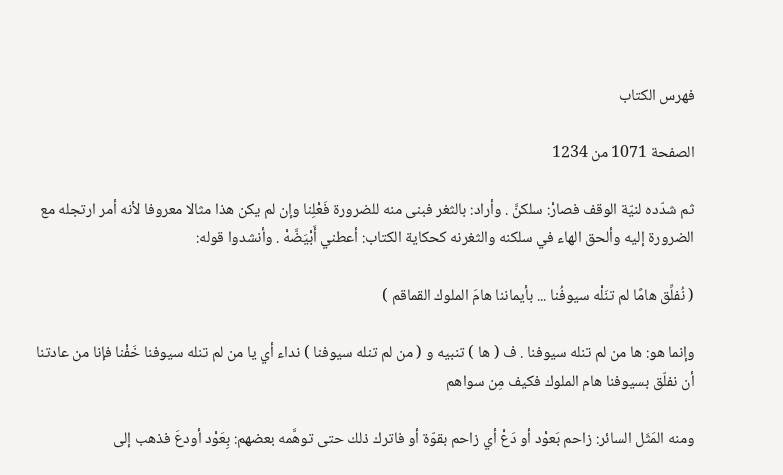فهرس الكتاب

الصفحة 1071 من 1234

ثم شدّده لنيّة الوقف فصارْ: سلكنَّ . وأراد: بالثغر فبنى منه للضرورة فَعْلِنا وإن لم يكن هذا مثالا معروفا لأنه أمر ارتجله مع الضرورة إليه وألحق الهاء في سلكنه والثغرنه كحكاية الكتاب: أعطني أَبْيَضَّهْ . وأنشدوا قوله:

( نُفلِّق هامًا لم تنَلْه سيوفُنا ... بأيماننا هامَ الملوك القماقم )

وإنما هو: ها من لم تنله سيوفنا . ف ( ها ) تنبيه و ( من لم تنله سيوفنا ) نداء أي يا من لم تنله سيوفنا خَفْنا فإنا من عادتنا أن نفلّق بسيوفنا هام الملوك فكيف مِن سواهم

ومنه المَثَل السائر: زاحم بَعوْد أو دَعْ أي زاحم بقوّة أو فاترك ذلك حتى توهَّمه بعضهم: بِعَوْد أودعَ فذهب إلى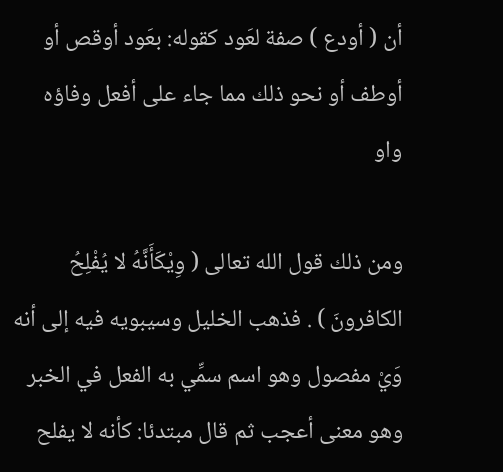أن ( أودع ) صفة لعَود كقوله: بعَود أوقص أو أوطف أو نحو ذلك مما جاء على أفعل وفاؤه واو

ومن ذلك قول الله تعالى ( وِيْكَأَنَّهُ لا يُفْلِحُ الكافرونَ ) . فذهب الخليل وسيبويه فيه إلى أنه وَيْ مفصول وهو اسم سمِّي به الفعل في الخبر وهو معنى أعجب ثم قال مبتدئا: كأنه لا يفلح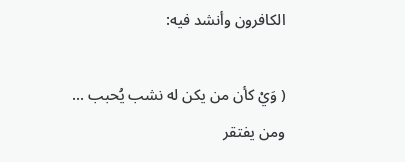الكافرون وأنشد فيه:

( وَيْ كأن من يكن له نشب يُحبب ... ومن يفتقر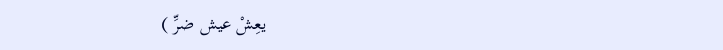يعِشْ عيش ضرِّ )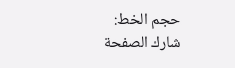حجم الخط:
شارك الصفحة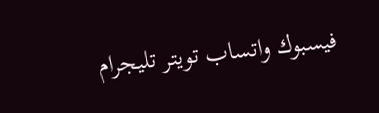فيسبوك واتساب تويتر تليجرام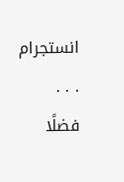انستجرام
. . .
فضلًا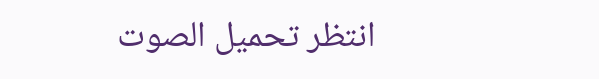انتظر تحميل الصوت